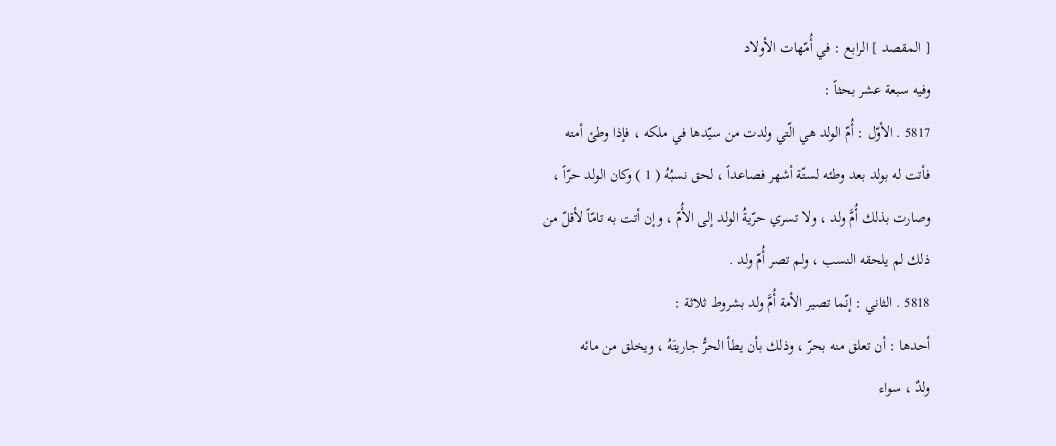[ المقصد ] الرابع : في أُمّهات الأولاد
وفيه سبعة عشر بحثاً :
5817 . الأوّل : أُمّ الولد هي الّتي ولدت من سيّدها في ملكه ، فإذا وطئ أمته
فأتت له بولد بعد وطئه لستّة أشهر فصاعداً ، لحق نسبُهُ ( 1 ) وكان الولد حرّاً ،
وصارت بذلك أُمَّ ولد ، ولا تسري حرّيةُ الولد إلى الأُمّ ، وإن أتت به تامّاً لأقلّ من
ذلك لم يلحقه النسب ، ولم تصر أُمّ ولد .
5818 . الثاني : إنّما تصير الأمة أُمَّ ولد بشروط ثلاثة :
أحدها : أن تعلق منه بحرّ ، وذلك بأن يطأ الحرُّ جاريتَهُ ، ويخلق من مائه
ولدٌ ، سواء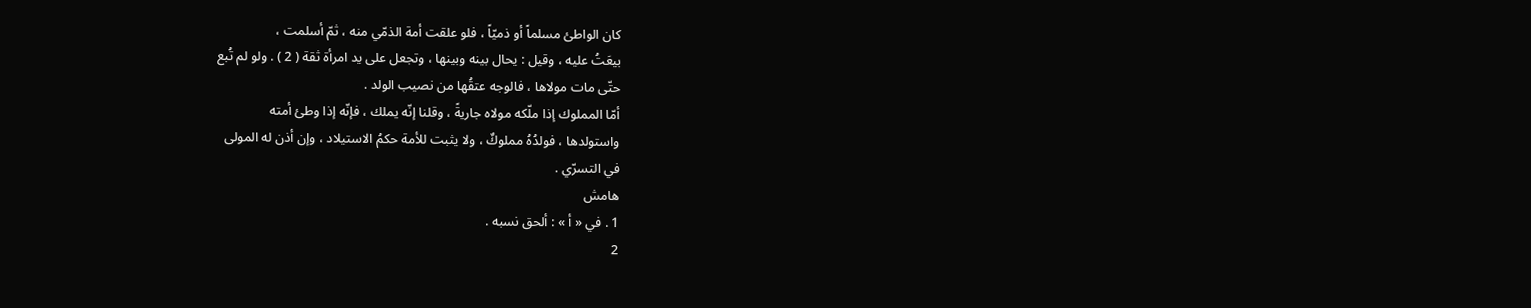كان الواطئ مسلماً أو ذميّاً ، فلو علقت أمة الذمّي منه ، ثمّ أسلمت ،
بيعَتُ عليه ، وقيل : يحال بينه وبينها ، وتجعل على يد امرأة ثقة ( 2 ) . ولو لم تُبع
حتّى مات مولاها ، فالوجه عتقُها من نصيب الولد .
أمّا المملوك إذا ملّكه مولاه جاريةً ، وقلنا إنّه يملك ، فإنّه إذا وطئ أمته
واستولدها ، فولدُهُ مملوكٌ ، ولا يثبت للأمة حكمُ الاستيلاد ، وإن أذن له المولى
في التسرّي .
هامش
1 . في « أ » : ألحق نسبه .
2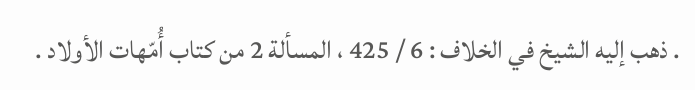. ذهب إليه الشيخ في الخلاف : 6 / 425 ، المسألة 2 من كتاب أُمّهات الأولاد .